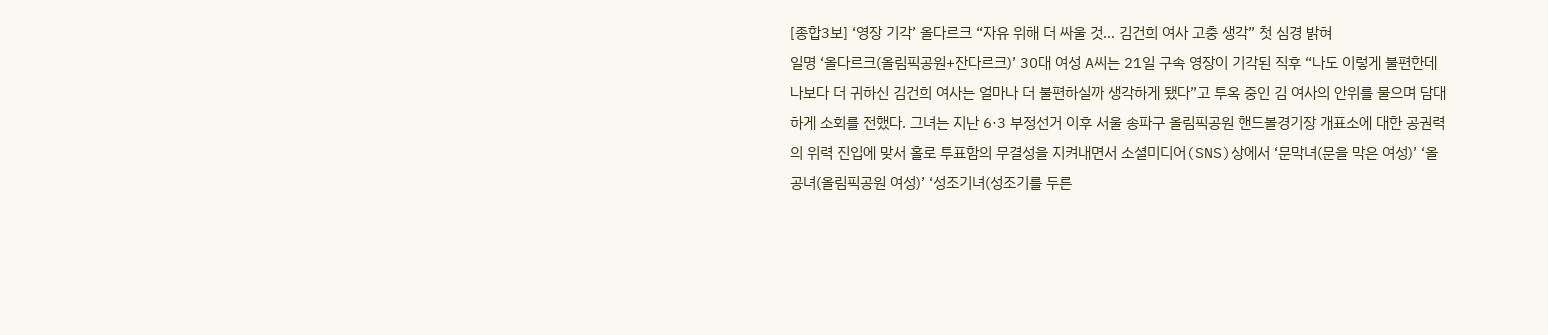[종합3보] ‘영장 기각’ 올다르크 “자유 위해 더 싸울 것… 김건희 여사 고충 생각” 첫 심경 밝혀
일명 ‘올다르크(올림픽공원+잔다르크)’ 30대 여성 A씨는 21일 구속 영장이 기각된 직후 “나도 이렇게 불편한데 나보다 더 귀하신 김건희 여사는 얼마나 더 불편하실까 생각하게 됐다”고 투옥 중인 김 여사의 안위를 물으며 담대하게 소회를 전했다. 그녀는 지난 6·3 부정선거 이후 서울 송파구 올림픽공원 핸드볼경기장 개표소에 대한 공권력의 위력 진입에 맞서 홀로 투표함의 무결성을 지켜내면서 소셜미디어(SNS)상에서 ‘문막녀(문을 막은 여성)’ ‘올공녀(올림픽공원 여성)’ ‘성조기녀(성조기를 두른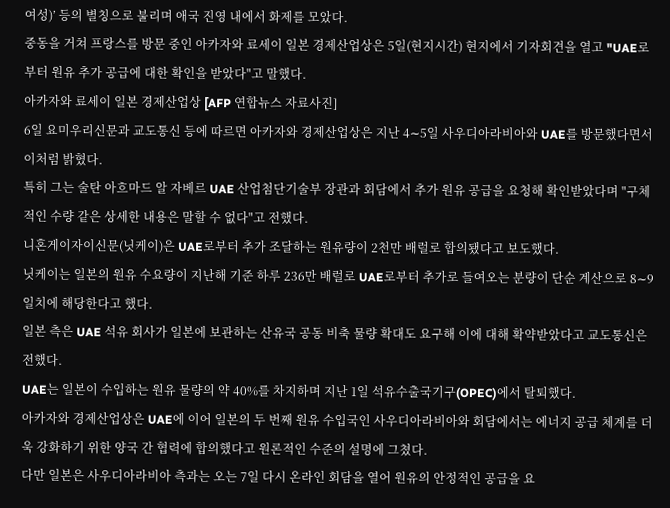여성)’ 등의 별칭으로 불리며 애국 진영 내에서 화제를 모았다.
중동을 거쳐 프랑스를 방문 중인 아카자와 료세이 일본 경제산업상은 5일(현지시간) 현지에서 기자회견을 열고 "UAE로부터 원유 추가 공급에 대한 확인을 받았다"고 말했다.
아카자와 료세이 일본 경제산업상 [AFP 연합뉴스 자료사진]
6일 요미우리신문과 교도통신 등에 따르면 아카자와 경제산업상은 지난 4∼5일 사우디아라비아와 UAE를 방문했다면서 이처럼 밝혔다.
특히 그는 술탄 아흐마드 알 자베르 UAE 산업첨단기술부 장관과 회담에서 추가 원유 공급을 요청해 확인받았다며 "구체적인 수량 같은 상세한 내용은 말할 수 없다"고 전했다.
니혼게이자이신문(닛케이)은 UAE로부터 추가 조달하는 원유량이 2천만 배럴로 합의됐다고 보도했다.
닛케이는 일본의 원유 수요량이 지난해 기준 하루 236만 배럴로 UAE로부터 추가로 들여오는 분량이 단순 계산으로 8∼9일치에 해당한다고 했다.
일본 측은 UAE 석유 회사가 일본에 보관하는 산유국 공동 비축 물량 확대도 요구해 이에 대해 확약받았다고 교도통신은 전했다.
UAE는 일본이 수입하는 원유 물량의 약 40%를 차지하며 지난 1일 석유수출국기구(OPEC)에서 탈퇴했다.
아카자와 경제산업상은 UAE에 이어 일본의 두 번째 원유 수입국인 사우디아라비아와 회담에서는 에너지 공급 체계를 더욱 강화하기 위한 양국 간 협력에 합의했다고 원론적인 수준의 설명에 그쳤다.
다만 일본은 사우디아라비아 측과는 오는 7일 다시 온라인 회담을 열어 원유의 안정적인 공급을 요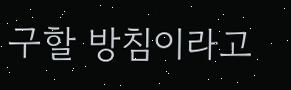구할 방침이라고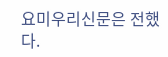요미우리신문은 전했다.